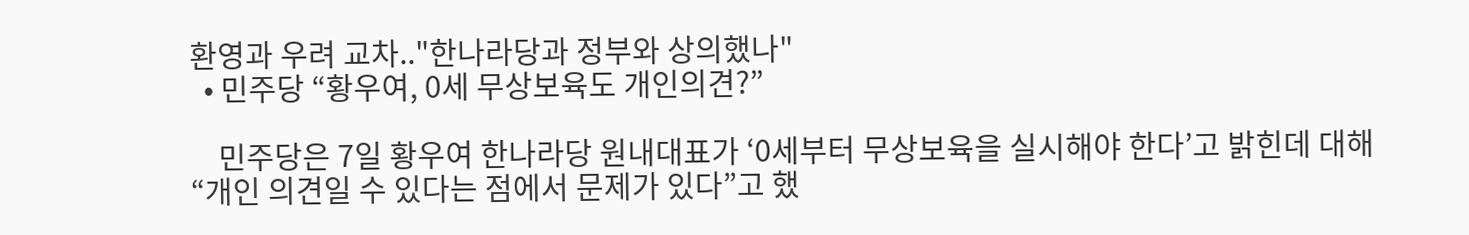환영과 우려 교차.."한나라당과 정부와 상의했나"
  • 민주당 “황우여, 0세 무상보육도 개인의견?”

    민주당은 7일 황우여 한나라당 원내대표가 ‘0세부터 무상보육을 실시해야 한다’고 밝힌데 대해 “개인 의견일 수 있다는 점에서 문제가 있다”고 했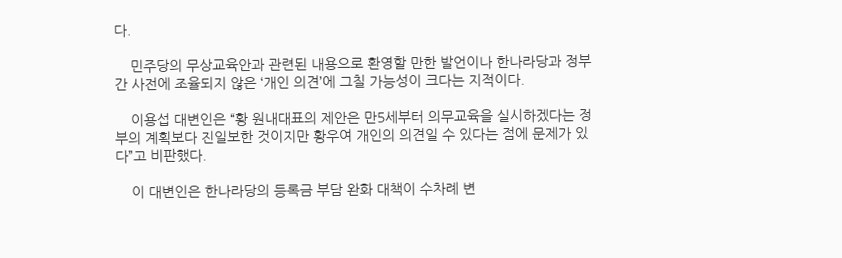다.

    민주당의 무상교육안과 관련된 내용으로 환영할 만한 발언이나 한나라당과 정부 간 사전에 조율되지 않은 ‘개인 의견’에 그칠 가능성이 크다는 지적이다.

    이용섭 대변인은 “황 원내대표의 제안은 만5세부터 의무교육을 실시하겠다는 정부의 계획보다 진일보한 것이지만 황우여 개인의 의견일 수 있다는 점에 문제가 있다”고 비판했다.

    이 대변인은 한나라당의 등록금 부담 완화 대책이 수차례 변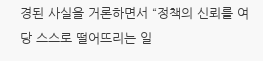경된 사실을 거론하면서 “정책의 신뢰를 여당 스스로 떨어뜨리는 일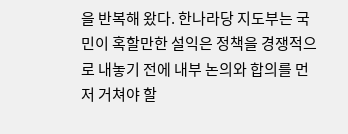을 반복해 왔다. 한나라당 지도부는 국민이 혹할만한 설익은 정책을 경쟁적으로 내놓기 전에 내부 논의와 합의를 먼저 거쳐야 할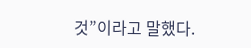것”이라고 말했다.